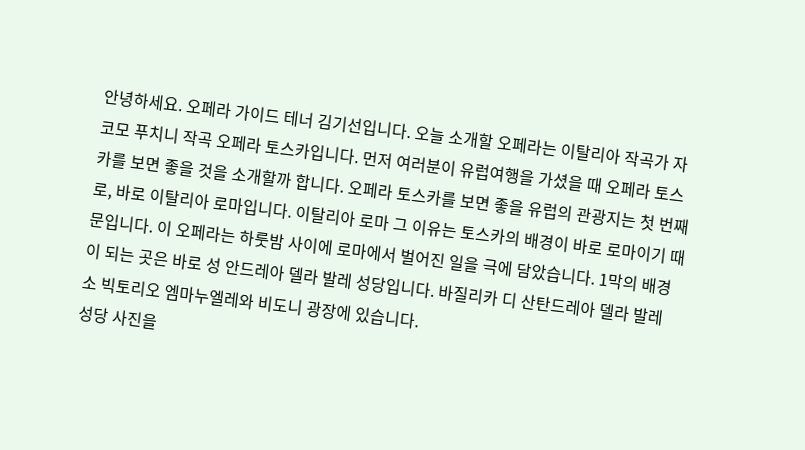안녕하세요. 오페라 가이드 테너 김기선입니다. 오늘 소개할 오페라는 이탈리아 작곡가 자코모 푸치니 작곡 오페라 토스카입니다. 먼저 여러분이 유럽여행을 가셨을 때 오페라 토스카를 보면 좋을 것을 소개할까 합니다. 오페라 토스카를 보면 좋을 유럽의 관광지는 첫 번째로, 바로 이탈리아 로마입니다. 이탈리아 로마 그 이유는 토스카의 배경이 바로 로마이기 때문입니다. 이 오페라는 하룻밤 사이에 로마에서 벌어진 일을 극에 담았습니다. 1막의 배경이 되는 곳은 바로 성 안드레아 델라 발레 성당입니다. 바질리카 디 산탄드레아 델라 발레 소 빅토리오 엠마누엘레와 비도니 광장에 있습니다.
성당 사진을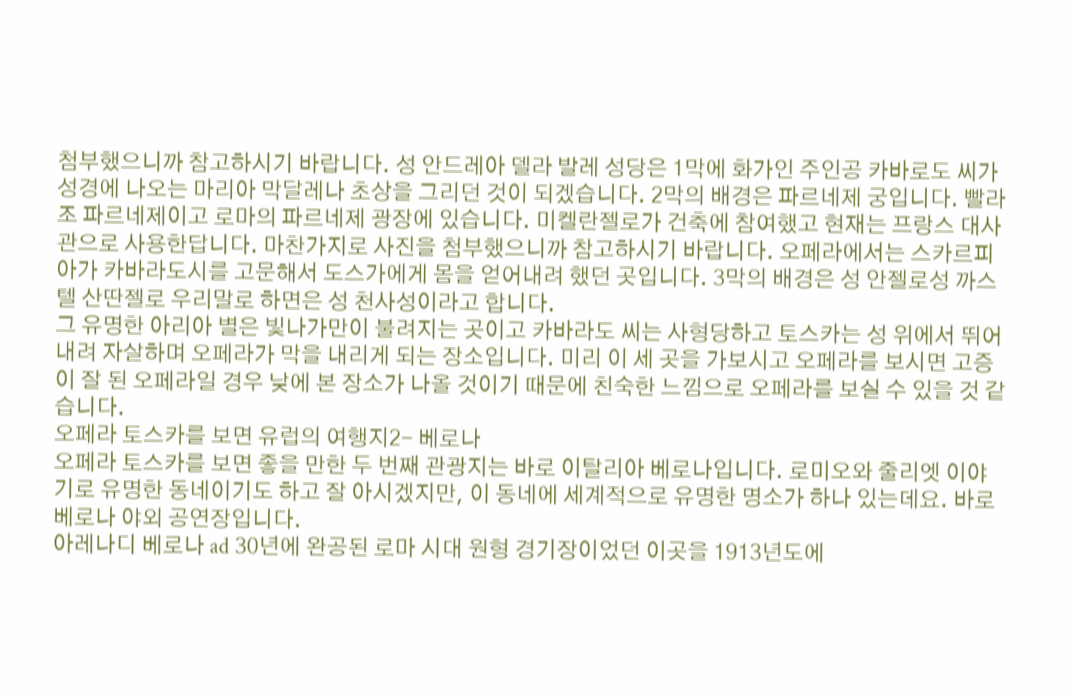첨부했으니까 참고하시기 바랍니다. 성 안드레아 델라 발레 성당은 1막에 화가인 주인공 카바로도 씨가 성경에 나오는 마리아 막달레나 초상을 그리던 것이 되겠습니다. 2막의 배경은 파르네제 궁입니다. 빨라조 파르네제이고 로마의 파르네제 광장에 있습니다. 미켈란젤로가 건축에 참여했고 현재는 프랑스 대사관으로 사용한답니다. 마찬가지로 사진을 첨부했으니까 참고하시기 바랍니다. 오페라에서는 스카르피아가 카바라도시를 고문해서 도스가에게 몸을 얻어내려 했던 곳입니다. 3막의 배경은 성 안젤로성 까스텔 산딴젤로 우리말로 하면은 성 천사성이라고 합니다.
그 유명한 아리아 별은 빛나가만이 불려지는 곳이고 카바라도 씨는 사형당하고 토스카는 성 위에서 뛰어내려 자살하며 오페라가 막을 내리게 되는 장소입니다. 미리 이 세 곳을 가보시고 오페라를 보시면 고증이 잘 된 오페라일 경우 낮에 본 장소가 나올 것이기 때문에 친숙한 느낌으로 오페라를 보실 수 있을 것 같습니다.
오페라 토스카를 보면 유럽의 여행지2- 베로나
오페라 토스카를 보면 좋을 만한 두 번째 관광지는 바로 이탈리아 베로나입니다. 로미오와 줄리엣 이야기로 유명한 동네이기도 하고 잘 아시겠지만, 이 동네에 세계적으로 유명한 명소가 하나 있는데요. 바로 베로나 야외 공연장입니다.
아레나디 베로나 ad 30년에 완공된 로마 시대 원형 경기장이었던 이곳을 1913년도에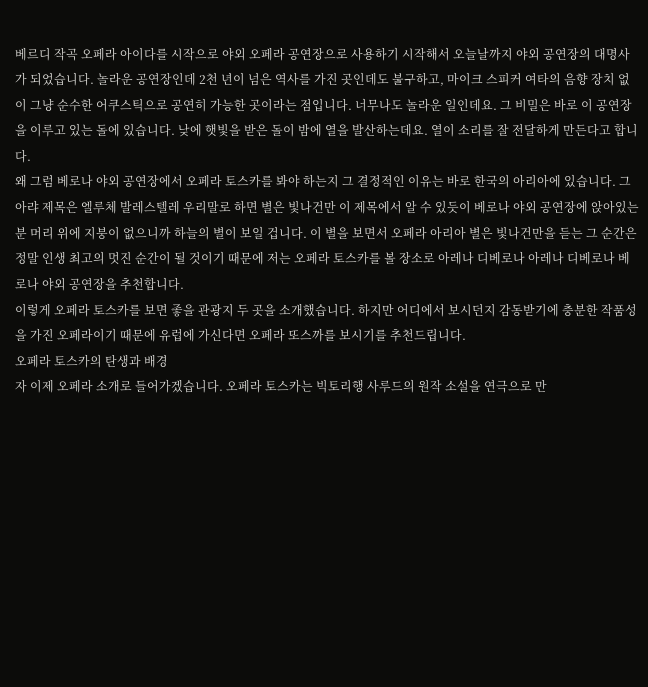베르디 작곡 오페라 아이다를 시작으로 야외 오페라 공연장으로 사용하기 시작해서 오늘날까지 야외 공연장의 대명사가 되었습니다. 놀라운 공연장인데 2천 년이 넘은 역사를 가진 곳인데도 불구하고, 마이크 스피커 여타의 음향 장치 없이 그냥 순수한 어쿠스틱으로 공연히 가능한 곳이라는 점입니다. 너무나도 놀라운 일인데요. 그 비밀은 바로 이 공연장을 이루고 있는 돌에 있습니다. 낮에 햇빛을 받은 돌이 밤에 열을 발산하는데요. 열이 소리를 잘 전달하게 만든다고 합니다.
왜 그럼 베로나 야외 공연장에서 오페라 토스카를 봐야 하는지 그 결정적인 이유는 바로 한국의 아리아에 있습니다. 그 아랴 제목은 엘루체 발레스텔레 우리말로 하면 별은 빛나건만 이 제목에서 알 수 있듯이 베로나 야외 공연장에 앉아있는 분 머리 위에 지붕이 없으니까 하늘의 별이 보일 겁니다. 이 별을 보면서 오페라 아리아 별은 빛나건만을 듣는 그 순간은 정말 인생 최고의 멋진 순간이 될 것이기 때문에 저는 오페라 토스카를 볼 장소로 아레나 디베로나 아레나 디베로나 베로나 야외 공연장을 추천합니다.
이렇게 오페라 토스카를 보면 좋을 관광지 두 곳을 소개했습니다. 하지만 어디에서 보시던지 감동받기에 충분한 작품성을 가진 오페라이기 때문에 유럽에 가신다면 오페라 또스까를 보시기를 추천드립니다.
오페라 토스카의 탄생과 배경
자 이제 오페라 소개로 들어가겠습니다. 오페라 토스카는 빅토리행 사루드의 원작 소설을 연극으로 만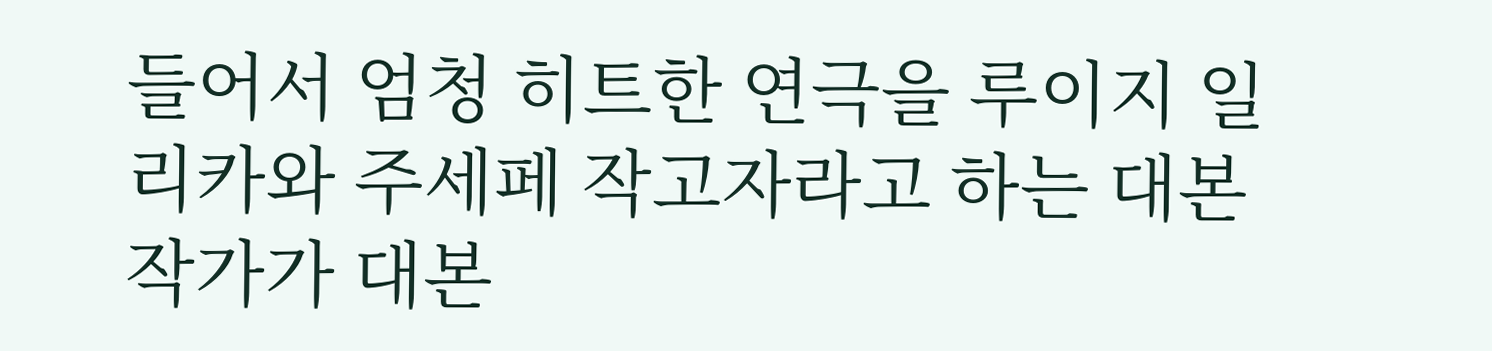들어서 엄청 히트한 연극을 루이지 일리카와 주세페 작고자라고 하는 대본 작가가 대본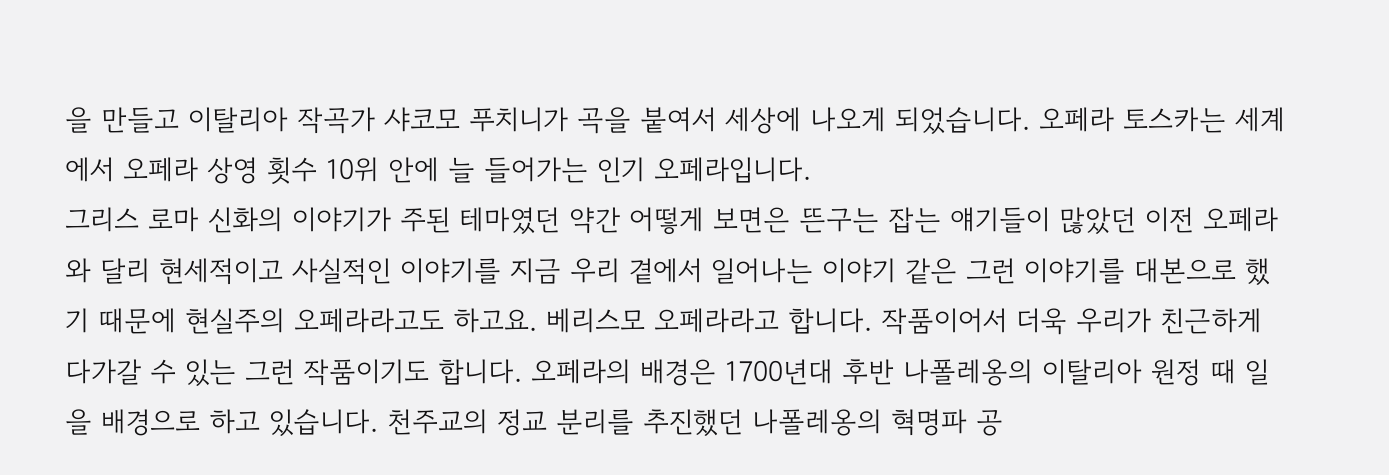을 만들고 이탈리아 작곡가 샤코모 푸치니가 곡을 붙여서 세상에 나오게 되었습니다. 오페라 토스카는 세계에서 오페라 상영 횟수 10위 안에 늘 들어가는 인기 오페라입니다.
그리스 로마 신화의 이야기가 주된 테마였던 약간 어떻게 보면은 뜬구는 잡는 얘기들이 많았던 이전 오페라와 달리 현세적이고 사실적인 이야기를 지금 우리 곁에서 일어나는 이야기 같은 그런 이야기를 대본으로 했기 때문에 현실주의 오페라라고도 하고요. 베리스모 오페라라고 합니다. 작품이어서 더욱 우리가 친근하게 다가갈 수 있는 그런 작품이기도 합니다. 오페라의 배경은 1700년대 후반 나폴레옹의 이탈리아 원정 때 일을 배경으로 하고 있습니다. 천주교의 정교 분리를 추진했던 나폴레옹의 혁명파 공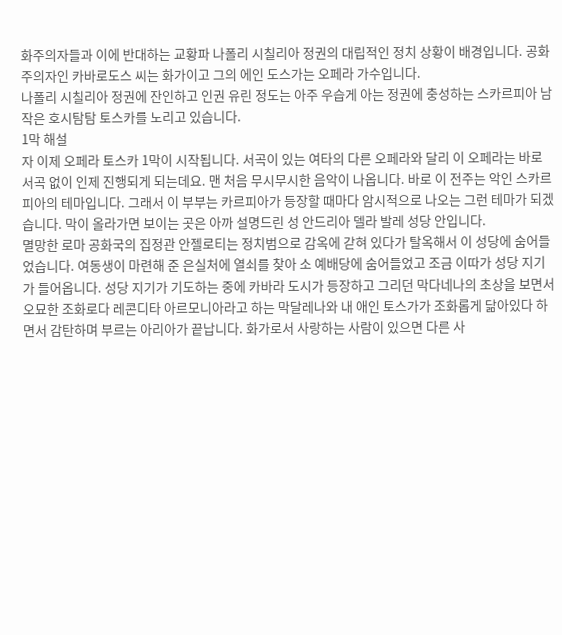화주의자들과 이에 반대하는 교황파 나폴리 시칠리아 정권의 대립적인 정치 상황이 배경입니다. 공화주의자인 카바로도스 씨는 화가이고 그의 에인 도스가는 오페라 가수입니다.
나폴리 시칠리아 정권에 잔인하고 인권 유린 정도는 아주 우습게 아는 정권에 충성하는 스카르피아 남작은 호시탐탐 토스카를 노리고 있습니다.
1막 해설
자 이제 오페라 토스카 1막이 시작됩니다. 서곡이 있는 여타의 다른 오페라와 달리 이 오페라는 바로 서곡 없이 인제 진행되게 되는데요. 맨 처음 무시무시한 음악이 나옵니다. 바로 이 전주는 악인 스카르피아의 테마입니다. 그래서 이 부부는 카르피아가 등장할 때마다 암시적으로 나오는 그런 테마가 되겠습니다. 막이 올라가면 보이는 곳은 아까 설명드린 성 안드리아 델라 발레 성당 안입니다.
멸망한 로마 공화국의 집정관 안젤로티는 정치범으로 감옥에 갇혀 있다가 탈옥해서 이 성당에 숨어들었습니다. 여동생이 마련해 준 은실처에 열쇠를 찾아 소 예배당에 숨어들었고 조금 이따가 성당 지기가 들어옵니다. 성당 지기가 기도하는 중에 카바라 도시가 등장하고 그리던 막다네나의 초상을 보면서 오묘한 조화로다 레콘디타 아르모니아라고 하는 막달레나와 내 애인 토스가가 조화롭게 닮아있다 하면서 감탄하며 부르는 아리아가 끝납니다. 화가로서 사랑하는 사람이 있으면 다른 사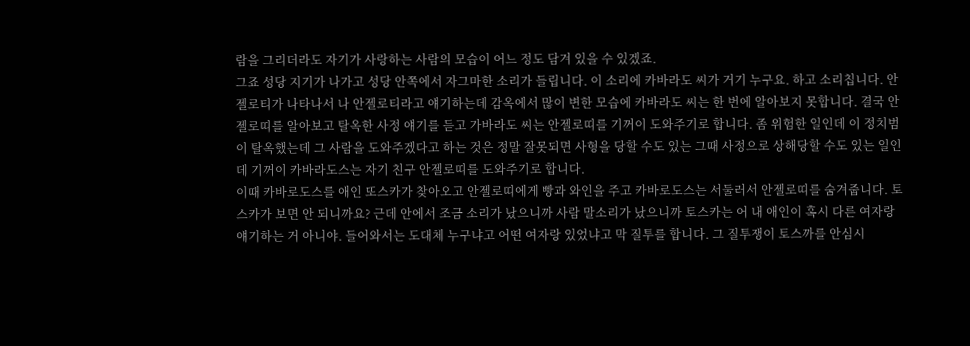람을 그리더라도 자기가 사랑하는 사람의 모습이 어느 정도 담겨 있을 수 있겠죠.
그죠 성당 지기가 나가고 성당 안쪽에서 자그마한 소리가 들립니다. 이 소리에 카바라도 씨가 거기 누구요. 하고 소리칩니다. 안젤로티가 나타나서 나 안젤로티라고 얘기하는데 감옥에서 많이 변한 모습에 카바라도 씨는 한 번에 알아보지 못합니다. 결국 안젤로띠를 알아보고 탈옥한 사정 얘기를 듣고 가바라도 씨는 안젤로띠를 기꺼이 도와주기로 합니다. 좀 위험한 일인데 이 정치범 이 탈옥했는데 그 사람을 도와주겠다고 하는 것은 정말 잘못되면 사형을 당할 수도 있는 그때 사정으로 상해당할 수도 있는 일인데 기꺼이 카바라도스는 자기 친구 안젤로띠를 도와주기로 합니다.
이때 카바로도스를 애인 또스카가 찾아오고 안젤로띠에게 빵과 와인을 주고 카바로도스는 서둘러서 안젤로띠를 숨겨줍니다. 토스카가 보면 안 되니까요? 근데 안에서 조금 소리가 났으니까 사람 말소리가 났으니까 토스카는 어 내 애인이 혹시 다른 여자랑 얘기하는 거 아니야. 들어와서는 도대체 누구냐고 어떤 여자랑 있었냐고 막 질투를 합니다. 그 질투쟁이 토스까를 안심시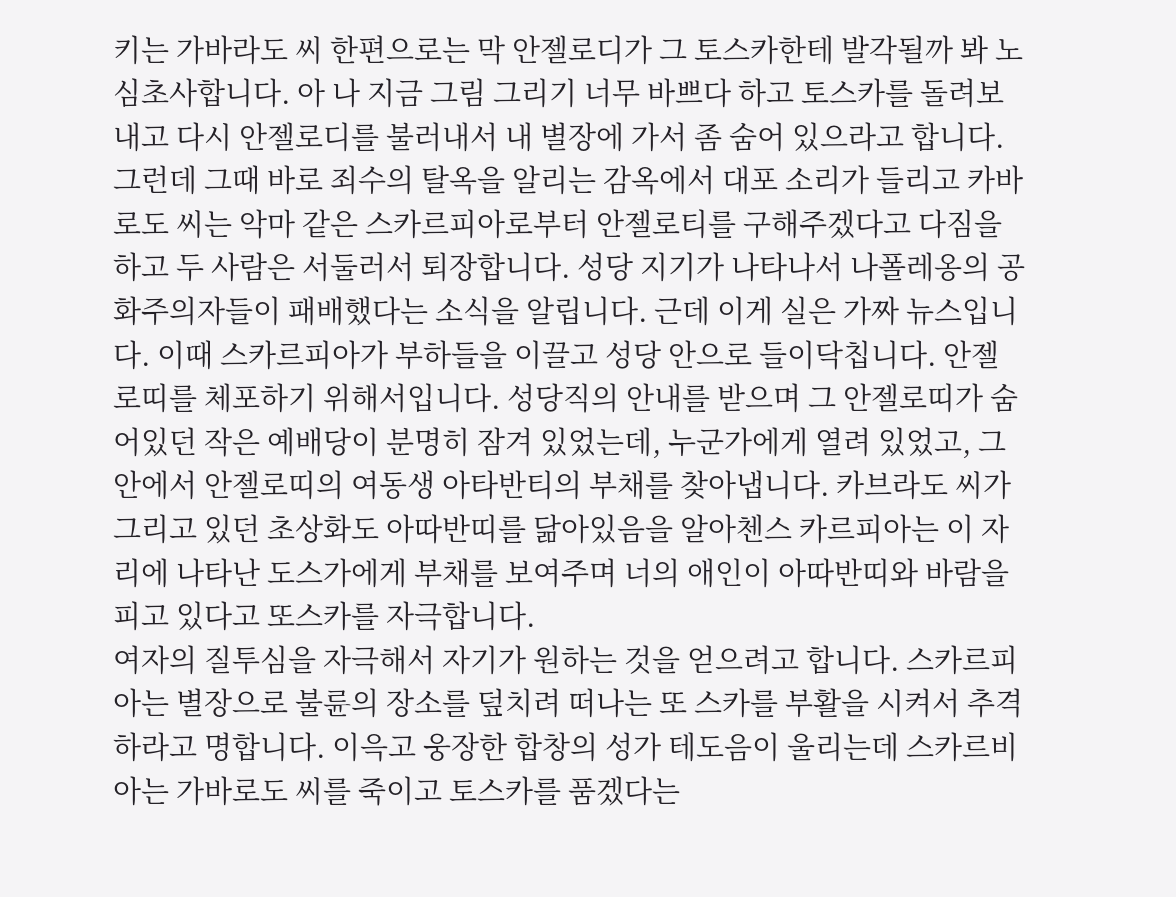키는 가바라도 씨 한편으로는 막 안젤로디가 그 토스카한테 발각될까 봐 노심초사합니다. 아 나 지금 그림 그리기 너무 바쁘다 하고 토스카를 돌려보내고 다시 안젤로디를 불러내서 내 별장에 가서 좀 숨어 있으라고 합니다.
그런데 그때 바로 죄수의 탈옥을 알리는 감옥에서 대포 소리가 들리고 카바로도 씨는 악마 같은 스카르피아로부터 안젤로티를 구해주겠다고 다짐을 하고 두 사람은 서둘러서 퇴장합니다. 성당 지기가 나타나서 나폴레옹의 공화주의자들이 패배했다는 소식을 알립니다. 근데 이게 실은 가짜 뉴스입니다. 이때 스카르피아가 부하들을 이끌고 성당 안으로 들이닥칩니다. 안젤로띠를 체포하기 위해서입니다. 성당직의 안내를 받으며 그 안젤로띠가 숨어있던 작은 예배당이 분명히 잠겨 있었는데, 누군가에게 열려 있었고, 그 안에서 안젤로띠의 여동생 아타반티의 부채를 찾아냅니다. 카브라도 씨가 그리고 있던 초상화도 아따반띠를 닮아있음을 알아첸스 카르피아는 이 자리에 나타난 도스가에게 부채를 보여주며 너의 애인이 아따반띠와 바람을 피고 있다고 또스카를 자극합니다.
여자의 질투심을 자극해서 자기가 원하는 것을 얻으려고 합니다. 스카르피아는 별장으로 불륜의 장소를 덮치려 떠나는 또 스카를 부활을 시켜서 추격하라고 명합니다. 이윽고 웅장한 합창의 성가 테도음이 울리는데 스카르비아는 가바로도 씨를 죽이고 토스카를 품겠다는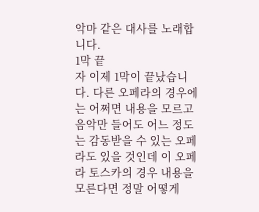악마 같은 대사를 노래합니다.
1막 끝
자 이제 1막이 끝났습니다. 다른 오페라의 경우에는 어쩌면 내용을 모르고 음악만 들어도 어느 정도는 감동받을 수 있는 오페라도 있을 것인데 이 오페라 토스카의 경우 내용을 모른다면 정말 어떻게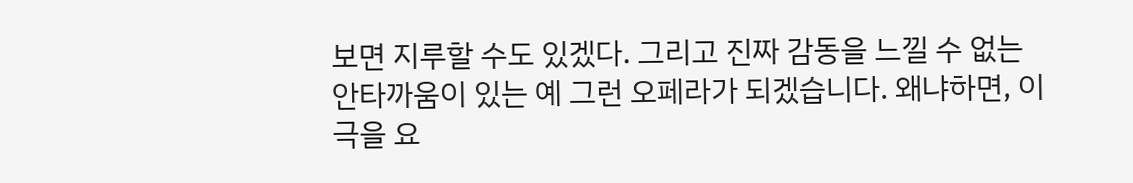보면 지루할 수도 있겠다. 그리고 진짜 감동을 느낄 수 없는 안타까움이 있는 예 그런 오페라가 되겠습니다. 왜냐하면, 이 극을 요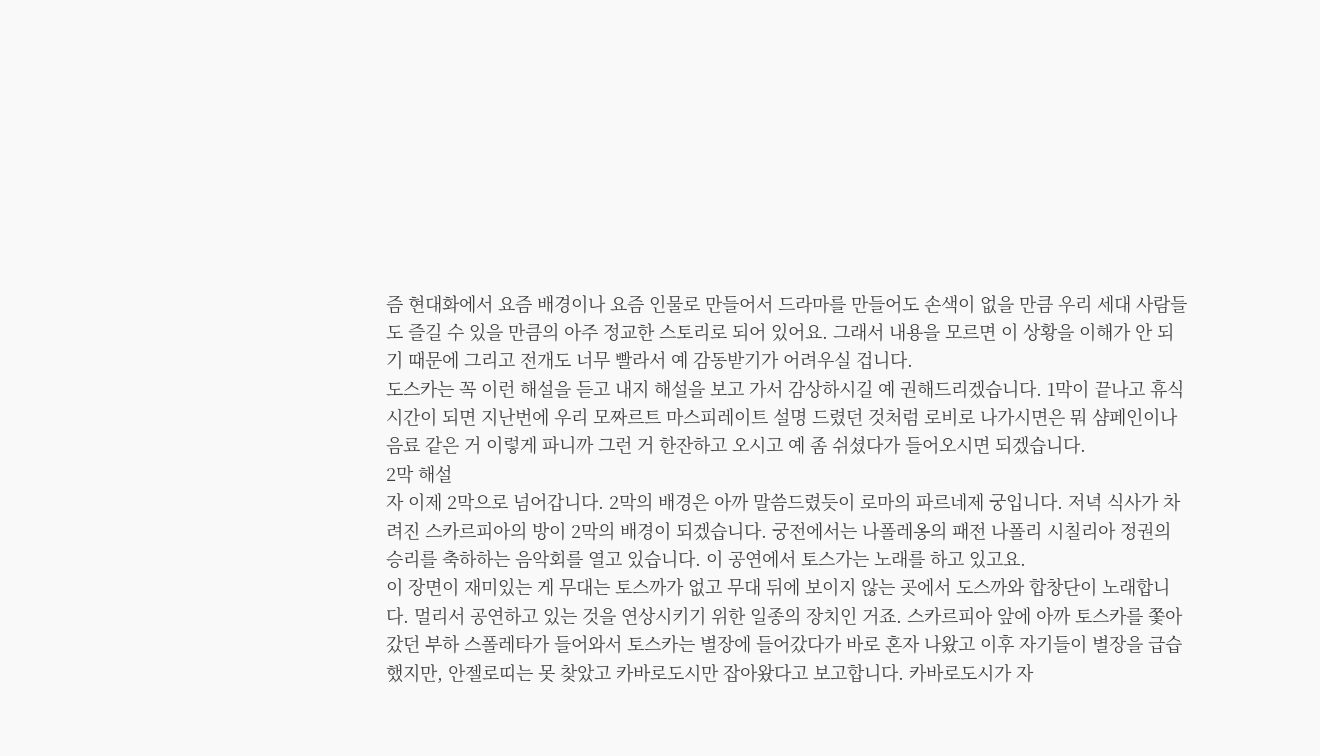즘 현대화에서 요즘 배경이나 요즘 인물로 만들어서 드라마를 만들어도 손색이 없을 만큼 우리 세대 사람들도 즐길 수 있을 만큼의 아주 정교한 스토리로 되어 있어요. 그래서 내용을 모르면 이 상황을 이해가 안 되기 때문에 그리고 전개도 너무 빨라서 예 감동받기가 어려우실 겁니다.
도스카는 꼭 이런 해설을 듣고 내지 해설을 보고 가서 감상하시길 예 권해드리겠습니다. 1막이 끝나고 휴식 시간이 되면 지난번에 우리 모짜르트 마스피레이트 설명 드렸던 것처럼 로비로 나가시면은 뭐 샴페인이나 음료 같은 거 이렇게 파니까 그런 거 한잔하고 오시고 예 좀 쉬셨다가 들어오시면 되겠습니다.
2막 해설
자 이제 2막으로 넘어갑니다. 2막의 배경은 아까 말씀드렸듯이 로마의 파르네제 궁입니다. 저녁 식사가 차려진 스카르피아의 방이 2막의 배경이 되겠습니다. 궁전에서는 나폴레옹의 패전 나폴리 시칠리아 정권의 승리를 축하하는 음악회를 열고 있습니다. 이 공연에서 토스가는 노래를 하고 있고요.
이 장면이 재미있는 게 무대는 토스까가 없고 무대 뒤에 보이지 않는 곳에서 도스까와 합창단이 노래합니다. 멀리서 공연하고 있는 것을 연상시키기 위한 일종의 장치인 거죠. 스카르피아 앞에 아까 토스카를 쫓아갔던 부하 스폴레타가 들어와서 토스카는 별장에 들어갔다가 바로 혼자 나왔고 이후 자기들이 별장을 급습했지만, 안젤로띠는 못 찾았고 카바로도시만 잡아왔다고 보고합니다. 카바로도시가 자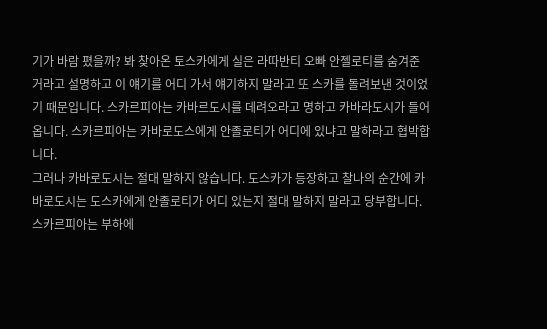기가 바람 폈을까? 봐 찾아온 토스카에게 실은 라따반티 오빠 안젤로티를 숨겨준 거라고 설명하고 이 얘기를 어디 가서 얘기하지 말라고 또 스카를 돌려보낸 것이었기 때문입니다. 스카르피아는 카바르도시를 데려오라고 명하고 카바라도시가 들어옵니다. 스카르피아는 카바로도스에게 안졸로티가 어디에 있냐고 말하라고 협박합니다.
그러나 카바로도시는 절대 말하지 않습니다. 도스카가 등장하고 찰나의 순간에 카바로도시는 도스카에게 안졸로티가 어디 있는지 절대 말하지 말라고 당부합니다. 스카르피아는 부하에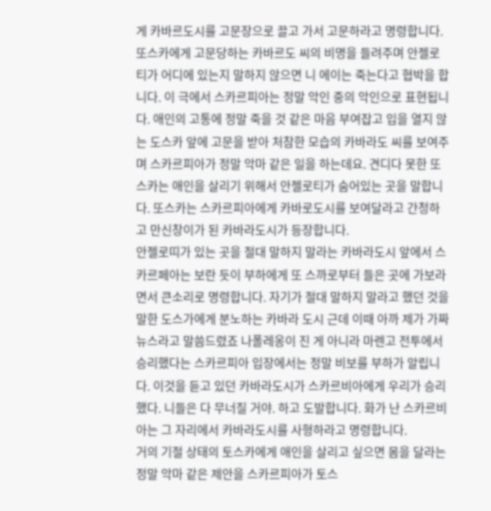게 카바르도시를 고문장으로 끌고 가서 고문하라고 명령합니다. 또스카에게 고문당하는 카바르도 씨의 비명을 들려주며 안젤로티가 어디에 있는지 말하지 않으면 니 에이는 죽는다고 협박을 합니다. 이 극에서 스카르피아는 정말 악인 중의 악인으로 표현됩니다. 애인의 고통에 정말 죽을 것 같은 마음 부여잡고 입을 열지 않는 도스카 앞에 고문을 받아 처참한 모습의 카바라도 씨를 보여주며 스카르피아가 정말 악마 같은 일을 하는데요. 견디다 못한 또스카는 애인을 살리기 위해서 안젤로티가 숨어있는 곳을 말합니다. 또스카는 스카르피아에게 카바로도시를 보여달라고 간청하고 만신창이가 된 카바라도시가 등장합니다.
안젤로띠가 있는 곳을 절대 말하지 말라는 카바라도시 앞에서 스카르페아는 보란 듯이 부하에게 또 스까로부터 들은 곳에 가보라면서 큰소리로 명령합니다. 자기가 절대 말하지 말라고 했던 것을 말한 도스가에게 분노하는 카바라 도시 근데 이때 아까 제가 가짜 뉴스라고 말씀드렸죠 나폴레옹이 진 게 아니라 마렌고 전투에서 승리했다는 스카르피아 입장에서는 정말 비보를 부하가 알립니다. 이것을 듣고 있던 카바라도시가 스카르비아에게 우리가 승리했다. 니들은 다 무너질 거야. 하고 도발합니다. 화가 난 스카르비아는 그 자리에서 카바라도시를 사형하라고 명령합니다.
거의 기절 상태의 토스카에게 애인을 살리고 싶으면 몸을 달라는 정말 악마 같은 제안을 스카르피아가 토스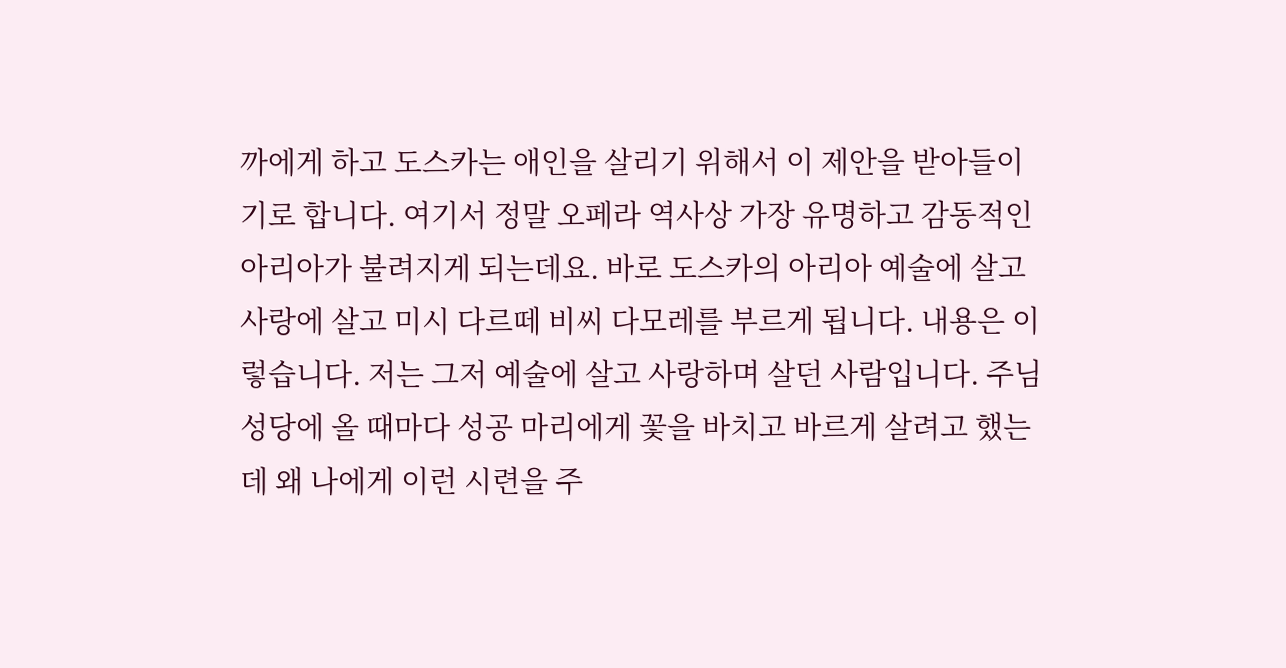까에게 하고 도스카는 애인을 살리기 위해서 이 제안을 받아들이기로 합니다. 여기서 정말 오페라 역사상 가장 유명하고 감동적인 아리아가 불려지게 되는데요. 바로 도스카의 아리아 예술에 살고 사랑에 살고 미시 다르떼 비씨 다모레를 부르게 됩니다. 내용은 이렇습니다. 저는 그저 예술에 살고 사랑하며 살던 사람입니다. 주님 성당에 올 때마다 성공 마리에게 꽃을 바치고 바르게 살려고 했는데 왜 나에게 이런 시련을 주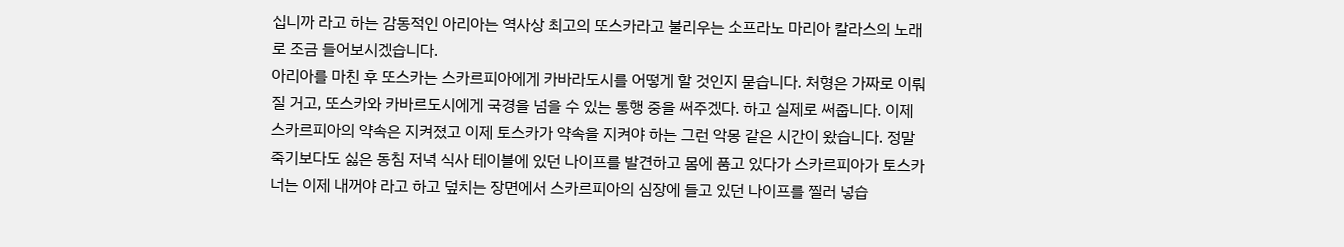십니까 라고 하는 감동적인 아리아는 역사상 최고의 또스카라고 불리우는 소프라노 마리아 칼라스의 노래로 조금 들어보시겠습니다.
아리아를 마친 후 또스카는 스카르피아에게 카바라도시를 어떻게 할 것인지 묻습니다. 처형은 가짜로 이뤄질 거고, 또스카와 카바르도시에게 국경을 넘을 수 있는 통행 중을 써주겠다. 하고 실제로 써줍니다. 이제 스카르피아의 약속은 지켜졌고 이제 토스카가 약속을 지켜야 하는 그런 악몽 같은 시간이 왔습니다. 정말 죽기보다도 싫은 동침 저녁 식사 테이블에 있던 나이프를 발견하고 몸에 품고 있다가 스카르피아가 토스카 너는 이제 내꺼야 라고 하고 덮치는 장면에서 스카르피아의 심장에 들고 있던 나이프를 찔러 넣습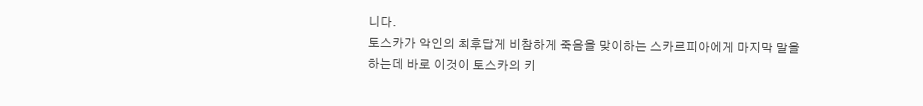니다.
토스카가 악인의 최후답게 비참하게 죽음을 맞이하는 스카르피아에게 마지막 말을 하는데 바로 이것이 토스카의 키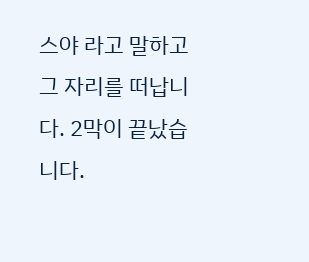스야 라고 말하고 그 자리를 떠납니다. 2막이 끝났습니다.